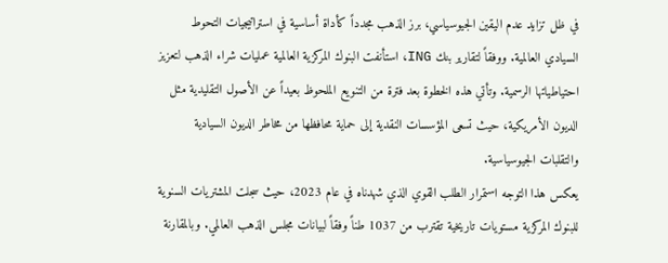في ظل تزايد عدم اليقين الجيوسياسي، برز الذهب مجدداً كأداة أساسية في استراتيجيات التحوط السيادي العالمية. ووفقاً لتقارير بنك ING، استأنفت البنوك المركزية العالمية عمليات شراء الذهب لتعزيز احتياطياتها الرسمية. وتأتي هذه الخطوة بعد فترة من التنويع الملحوظ بعيداً عن الأصول التقليدية مثل الديون الأمريكية، حيث تسعى المؤسسات النقدية إلى حماية محافظها من مخاطر الديون السيادية والتقلبات الجيوسياسية.
يعكس هذا التوجه استمرار الطلب القوي الذي شهدناه في عام 2023، حيث سجلت المشتريات السنوية للبنوك المركزية مستويات تاريخية تقترب من 1037 طناً وفقاً لبيانات مجلس الذهب العالمي. وبالمقارنة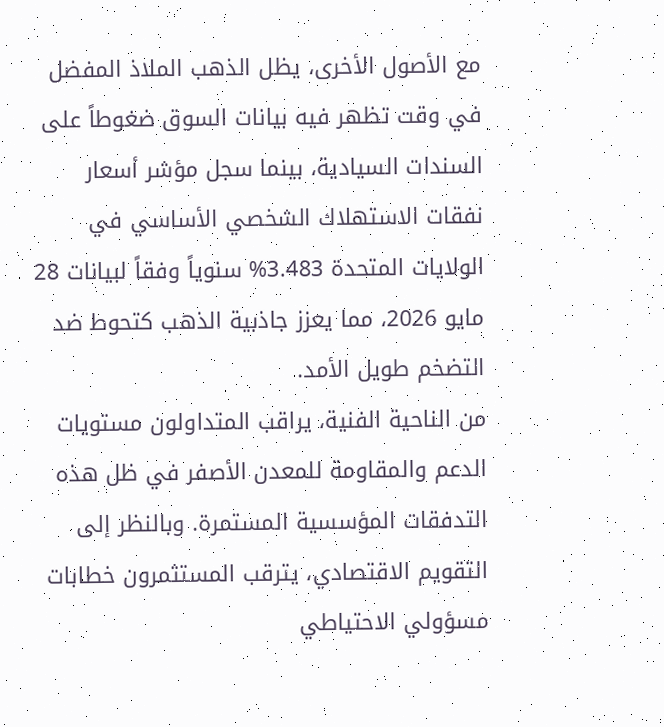مع الأصول الأخرى، يظل الذهب الملاذ المفضل في وقت تظهر فيه بيانات السوق ضغوطاً على السندات السيادية، بينما سجل مؤشر أسعار نفقات الاستهلاك الشخصي الأساسي في الولايات المتحدة 3.483% سنوياً وفقاً لبيانات 28 مايو 2026، مما يعزز جاذبية الذهب كتحوط ضد التضخم طويل الأمد.
من الناحية الفنية، يراقب المتداولون مستويات الدعم والمقاومة للمعدن الأصفر في ظل هذه التدفقات المؤسسية المستمرة. وبالنظر إلى التقويم الاقتصادي، يترقب المستثمرون خطابات مسؤولي الاحتياطي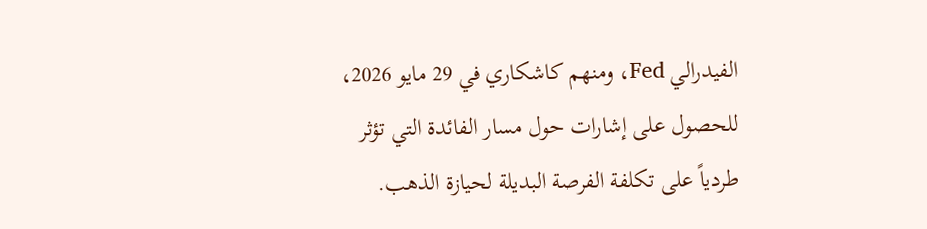الفيدرالي Fed، ومنهم كاشكاري في 29 مايو 2026، للحصول على إشارات حول مسار الفائدة التي تؤثر طردياً على تكلفة الفرصة البديلة لحيازة الذهب.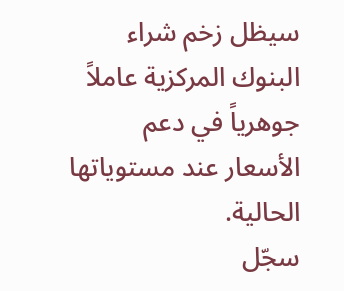سيظل زخم شراء البنوك المركزية عاملاً جوهرياً في دعم الأسعار عند مستوياتها الحالية.
سجّل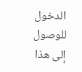الدخول للوصول إلى هذا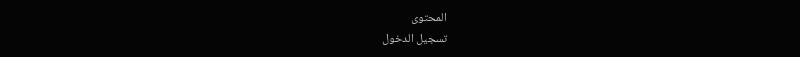المحتوى
تسجيل الدخول